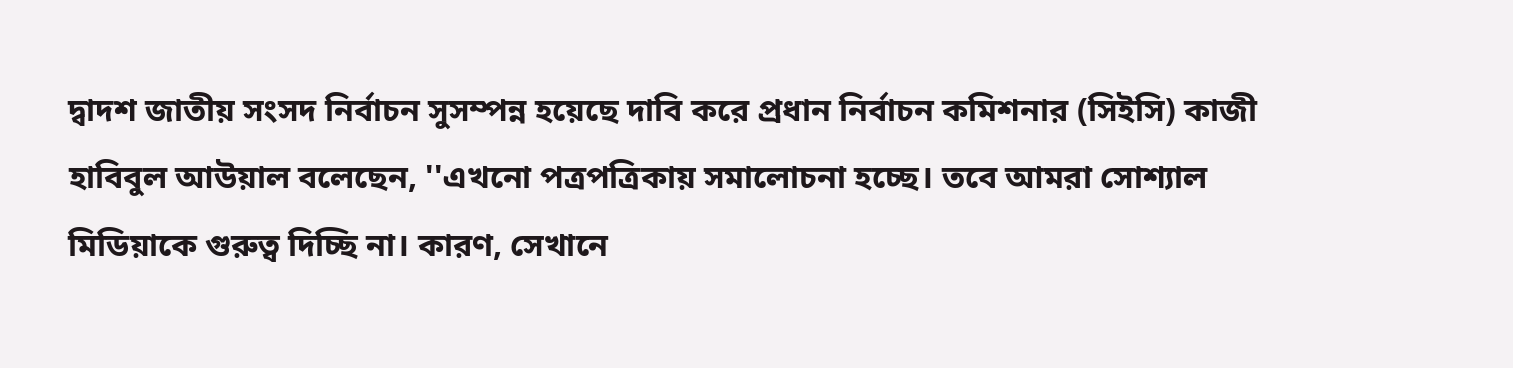দ্বাদশ জাতীয় সংসদ নির্বাচন সুসম্পন্ন হয়েছে দাবি করে প্রধান নির্বাচন কমিশনার (সিইসি) কাজী হাবিবুল আউয়াল বলেছেন, ''এখনো পত্রপত্রিকায় সমালোচনা হচ্ছে। তবে আমরা সোশ্যাল মিডিয়াকে গুরুত্ব দিচ্ছি না। কারণ, সেখানে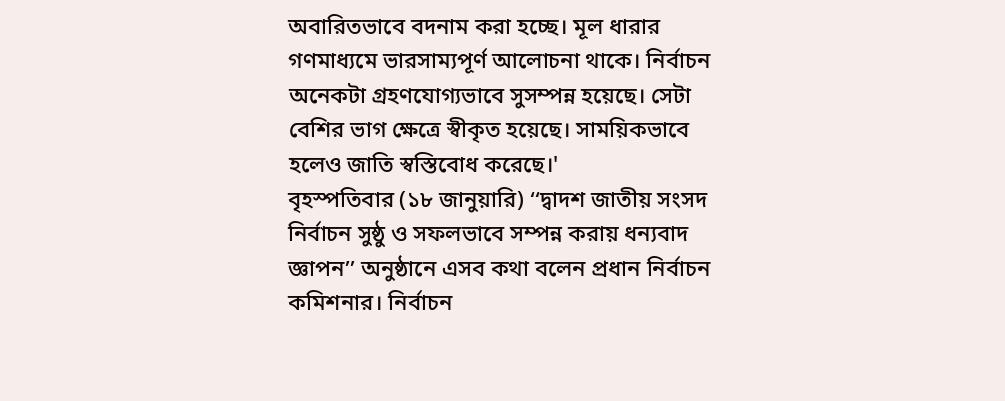অবারিতভাবে বদনাম করা হচ্ছে। মূল ধারার গণমাধ্যমে ভারসাম্যপূর্ণ আলোচনা থাকে। নির্বাচন অনেকটা গ্রহণযোগ্যভাবে সুসম্পন্ন হয়েছে। সেটা বেশির ভাগ ক্ষেত্রে স্বীকৃত হয়েছে। সাময়িকভাবে হলেও জাতি স্বস্তিবোধ করেছে।'
বৃহস্পতিবার (১৮ জানুয়ারি) ‘‘দ্বাদশ জাতীয় সংসদ নির্বাচন সুষ্ঠু ও সফলভাবে সম্পন্ন করায় ধন্যবাদ জ্ঞাপন’’ অনুষ্ঠানে এসব কথা বলেন প্রধান নির্বাচন কমিশনার। নির্বাচন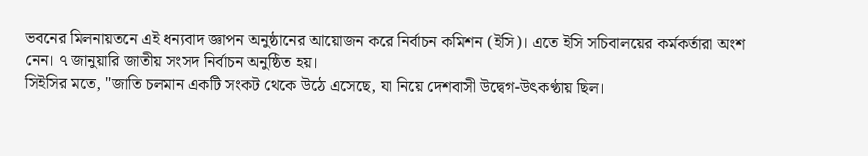ভবনের মিলনায়তনে এই ধন্যবাদ জ্ঞাপন অনুষ্ঠানের আয়োজন করে নির্বাচন কমিশন (ইসি)। এতে ইসি সচিবালয়ের কর্মকর্তারা অংশ নেন। ৭ জানুয়ারি জাতীয় সংসদ নির্বাচন অনুষ্ঠিত হয়।
সিইসির মতে, "জাতি চলমান একটি সংকট থেকে উঠে এসেছে, যা নিয়ে দেশবাসী উদ্বেগ-উৎকণ্ঠায় ছিল।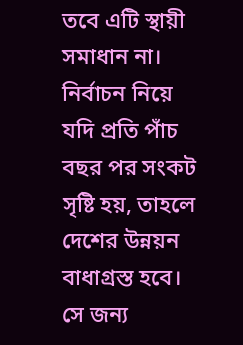তবে এটি স্থায়ী সমাধান না। নির্বাচন নিয়ে যদি প্রতি পাঁচ বছর পর সংকট সৃষ্টি হয়, তাহলে দেশের উন্নয়ন বাধাগ্রস্ত হবে। সে জন্য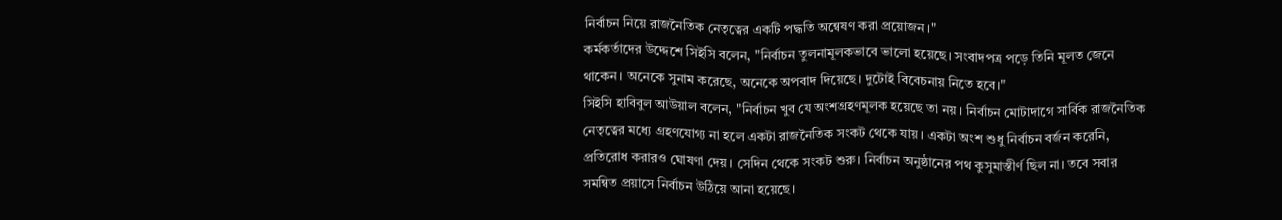নির্বাচন নিয়ে রাজনৈতিক নেতৃত্বের একটি পদ্ধতি অন্বেষণ করা প্রয়োজন।"
কর্মকর্তাদের উদ্দেশে সিইসি বলেন, "নির্বাচন তুলনামূলকভাবে ভালো হয়েছে। সংবাদপত্র পড়ে তিনি মূলত জেনে থাকেন। অনেকে সুনাম করেছে, অনেকে অপবাদ দিয়েছে। দুটোই বিবেচনায় নিতে হবে।"
সিইসি হাবিবুল আউয়াল বলেন, "নির্বাচন খুব যে অংশগ্রহণমূলক হয়েছে তা নয়। নির্বাচন মোটাদাগে সার্বিক রাজনৈতিক নেতৃত্বের মধ্যে গ্রহণযোগ্য না হলে একটা রাজনৈতিক সংকট থেকে যায়। একটা অংশ শুধু নির্বাচন বর্জন করেনি, প্রতিরোধ করারও ঘোষণা দেয়। সেদিন থেকে সংকট শুরু। নির্বাচন অনুষ্ঠানের পথ কুসুমাস্তীর্ণ ছিল না। তবে সবার সমন্বিত প্রয়াসে নির্বাচন উঠিয়ে আনা হয়েছে।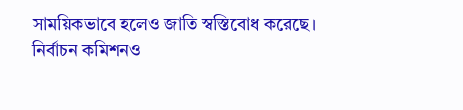সাময়িকভাবে হলেও জাতি স্বস্তিবোধ করেছে। নির্বাচন কমিশনও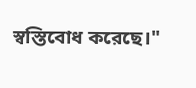স্বস্তিবোধ করেছে।"